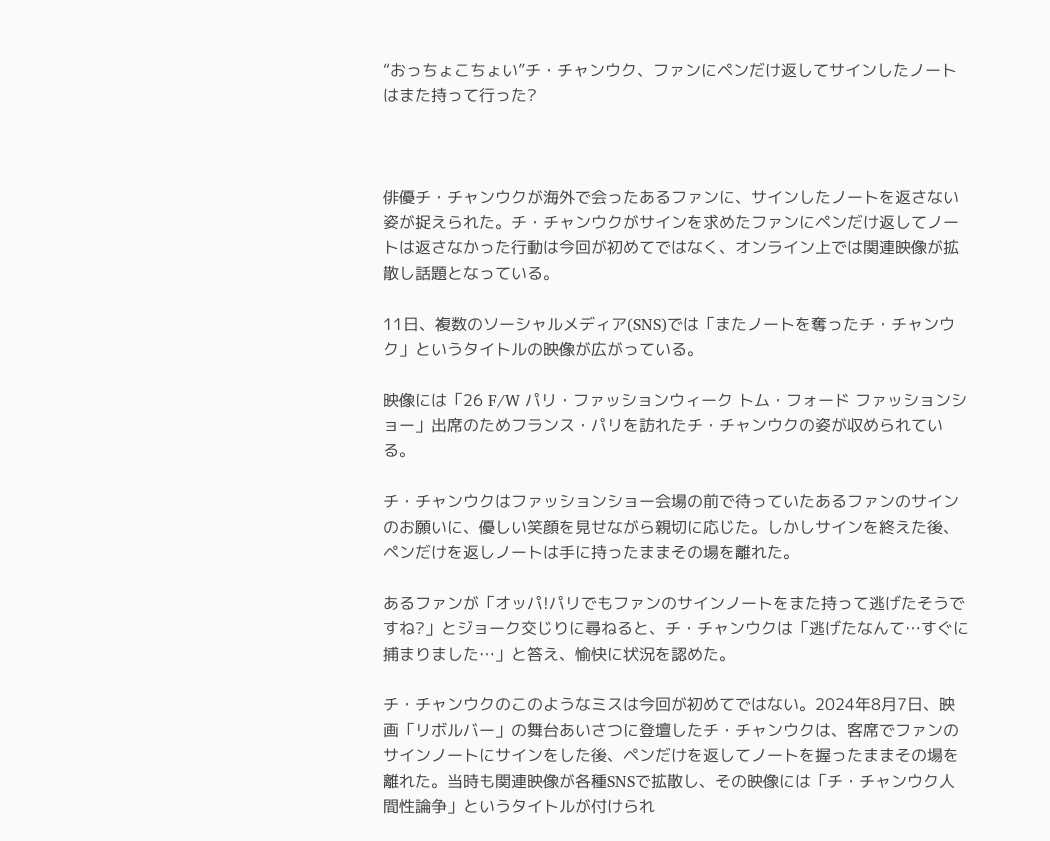“おっちょこちょい”チ・チャンウク、ファンにペンだけ返してサインしたノートはまた持って行った?



俳優チ・チャンウクが海外で会ったあるファンに、サインしたノートを返さない姿が捉えられた。チ・チャンウクがサインを求めたファンにペンだけ返してノートは返さなかった行動は今回が初めてではなく、オンライン上では関連映像が拡散し話題となっている。

11日、複数のソーシャルメディア(SNS)では「またノートを奪ったチ・チャンウク」というタイトルの映像が広がっている。

映像には「26 F/W パリ・ファッションウィーク トム・フォード ファッションショー」出席のためフランス・パリを訪れたチ・チャンウクの姿が収められている。

チ・チャンウクはファッションショー会場の前で待っていたあるファンのサインのお願いに、優しい笑顔を見せながら親切に応じた。しかしサインを終えた後、ペンだけを返しノートは手に持ったままその場を離れた。

あるファンが「オッパ!パリでもファンのサインノートをまた持って逃げたそうですね?」とジョーク交じりに尋ねると、チ・チャンウクは「逃げたなんて…すぐに捕まりました…」と答え、愉快に状況を認めた。

チ・チャンウクのこのようなミスは今回が初めてではない。2024年8月7日、映画「リボルバー」の舞台あいさつに登壇したチ・チャンウクは、客席でファンのサインノートにサインをした後、ペンだけを返してノートを握ったままその場を離れた。当時も関連映像が各種SNSで拡散し、その映像には「チ・チャンウク人間性論争」というタイトルが付けられ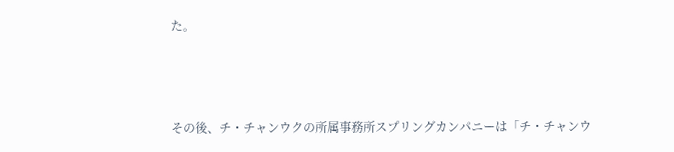た。



その後、チ・チャンウクの所属事務所スプリングカンパニーは「チ・チャンウ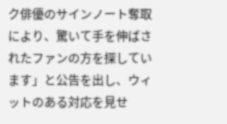ク俳優のサインノート奪取により、驚いて手を伸ばされたファンの方を探しています」と公告を出し、ウィットのある対応を見せ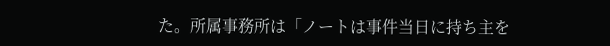た。所属事務所は「ノートは事件当日に持ち主を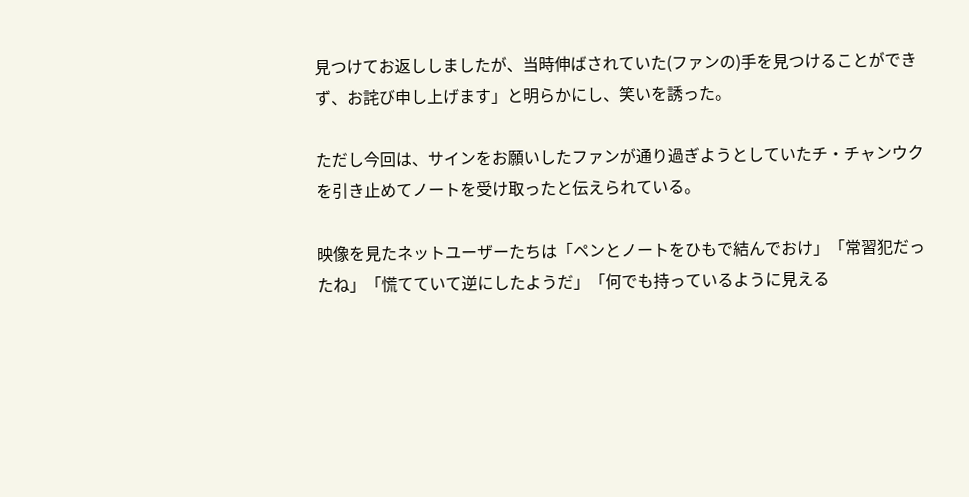見つけてお返ししましたが、当時伸ばされていた(ファンの)手を見つけることができず、お詫び申し上げます」と明らかにし、笑いを誘った。

ただし今回は、サインをお願いしたファンが通り過ぎようとしていたチ・チャンウクを引き止めてノートを受け取ったと伝えられている。

映像を見たネットユーザーたちは「ペンとノートをひもで結んでおけ」「常習犯だったね」「慌てていて逆にしたようだ」「何でも持っているように見える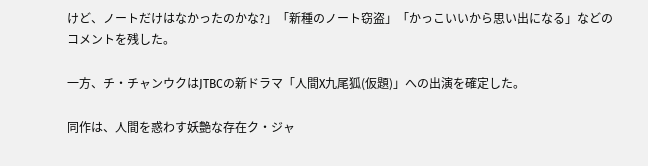けど、ノートだけはなかったのかな?」「新種のノート窃盗」「かっこいいから思い出になる」などのコメントを残した。

一方、チ・チャンウクはJTBCの新ドラマ「人間X九尾狐(仮題)」への出演を確定した。

同作は、人間を惑わす妖艶な存在ク・ジャ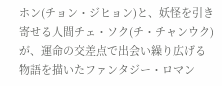ホン(チョン・ジヒョン)と、妖怪を引き寄せる人間チェ・ソク(チ・チャンウク)が、運命の交差点で出会い繰り広げる物語を描いたファンタジー・ロマン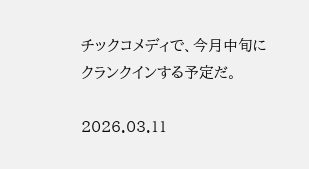チックコメディで、今月中旬にクランクインする予定だ。

2026.03.11